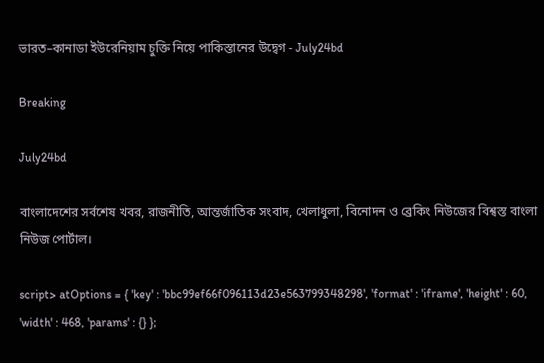ভারত–কানাডা ইউরেনিয়াম চুক্তি নিয়ে পাকিস্তানের উদ্বেগ - July24bd

Breaking

July24bd

বাংলাদেশের সর্বশেষ খবর, রাজনীতি, আন্তর্জাতিক সংবাদ, খেলাধুলা, বিনোদন ও ব্রেকিং নিউজের বিশ্বস্ত বাংলা নিউজ পোর্টাল।

script> atOptions = { 'key' : 'bbc99ef66f096113d23e563799348298', 'format' : 'iframe', 'height' : 60, 'width' : 468, 'params' : {} };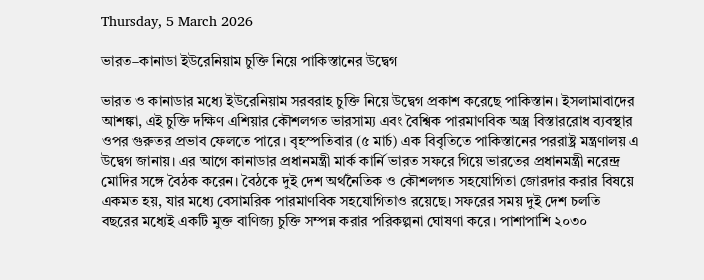Thursday, 5 March 2026

ভারত–কানাডা ইউরেনিয়াম চুক্তি নিয়ে পাকিস্তানের উদ্বেগ

ভারত ও কানাডার মধ্যে ইউরেনিয়াম সরবরাহ চুক্তি নিয়ে উদ্বেগ প্রকাশ করেছে পাকিস্তান। ইসলামাবাদের আশঙ্কা, এই চুক্তি দক্ষিণ এশিয়ার কৌশলগত ভারসাম্য এবং বৈশ্বিক পারমাণবিক অস্ত্র বিস্তাররোধ ব্যবস্থার ওপর গুরুতর প্রভাব ফেলতে পারে। বৃহস্পতিবার (৫ মার্চ) এক বিবৃতিতে পাকিস্তানের পররাষ্ট্র মন্ত্রণালয় এ উদ্বেগ জানায়। এর আগে কানাডার প্রধানমন্ত্রী মার্ক কার্নি ভারত সফরে গিয়ে ভারতের প্রধানমন্ত্রী নরেন্দ্র মোদির সঙ্গে বৈঠক করেন। বৈঠকে দুই দেশ অর্থনৈতিক ও কৌশলগত সহযোগিতা জোরদার করার বিষয়ে একমত হয়, যার মধ্যে বেসামরিক পারমাণবিক সহযোগিতাও রয়েছে। সফরের সময় দুই দেশ চলতি বছরের মধ্যেই একটি মুক্ত বাণিজ্য চুক্তি সম্পন্ন করার পরিকল্পনা ঘোষণা করে। পাশাপাশি ২০৩০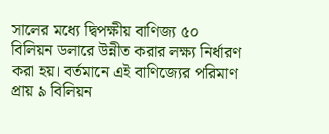সালের মধ্যে দ্বিপক্ষীয় বাণিজ্য ৫০ বিলিয়ন ডলারে উন্নীত করার লক্ষ্য নির্ধারণ করা হয়। বর্তমানে এই বাণিজ্যের পরিমাণ প্রায় ৯ বিলিয়ন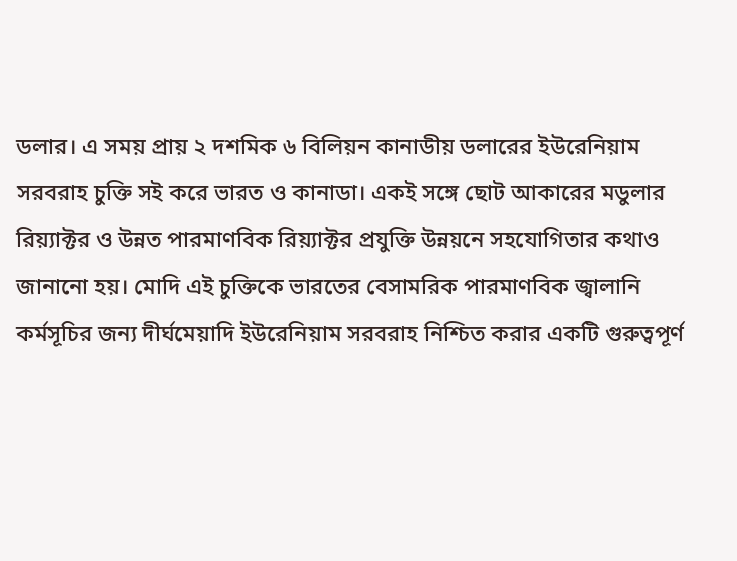ডলার। এ সময় প্রায় ২ দশমিক ৬ বিলিয়ন কানাডীয় ডলারের ইউরেনিয়াম সরবরাহ চুক্তি সই করে ভারত ও কানাডা। একই সঙ্গে ছোট আকারের মডুলার রিয়্যাক্টর ও উন্নত পারমাণবিক রিয়্যাক্টর প্রযুক্তি উন্নয়নে সহযোগিতার কথাও জানানো হয়। মোদি এই চুক্তিকে ভারতের বেসামরিক পারমাণবিক জ্বালানি কর্মসূচির জন্য দীর্ঘমেয়াদি ইউরেনিয়াম সরবরাহ নিশ্চিত করার একটি গুরুত্বপূর্ণ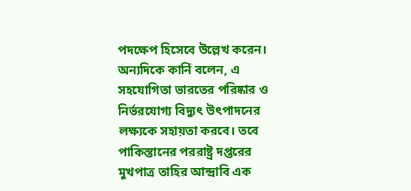পদক্ষেপ হিসেবে উল্লেখ করেন। অন্যদিকে কার্নি বলেন, এ সহযোগিতা ভারতের পরিষ্কার ও নির্ভরযোগ্য বিদ্যুৎ উৎপাদনের লক্ষ্যকে সহায়তা করবে। তবে পাকিস্তানের পররাষ্ট্র দপ্তরের মুখপাত্র তাহির আন্দ্রাবি এক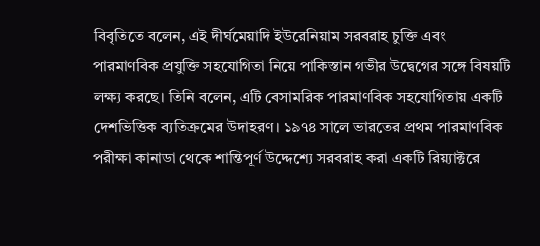বিবৃতিতে বলেন, এই দীর্ঘমেয়াদি ইউরেনিয়াম সরবরাহ চুক্তি এবং পারমাণবিক প্রযুক্তি সহযোগিতা নিয়ে পাকিস্তান গভীর উদ্বেগের সঙ্গে বিষয়টি লক্ষ্য করছে। তিনি বলেন, এটি বেসামরিক পারমাণবিক সহযোগিতায় একটি দেশভিত্তিক ব্যতিক্রমের উদাহরণ। ১৯৭৪ সালে ভারতের প্রথম পারমাণবিক পরীক্ষা কানাডা থেকে শান্তিপূর্ণ উদ্দেশ্যে সরবরাহ করা একটি রিয়্যাক্টরে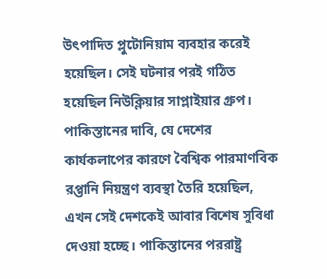উৎপাদিত প্লুটোনিয়াম ব্যবহার করেই হয়েছিল। সেই ঘটনার পরই গঠিত হয়েছিল নিউক্লিয়ার সাপ্লাইয়ার গ্রুপ। পাকিস্তানের দাবি, যে দেশের কার্যকলাপের কারণে বৈশ্বিক পারমাণবিক রপ্তানি নিয়ন্ত্রণ ব্যবস্থা তৈরি হয়েছিল, এখন সেই দেশকেই আবার বিশেষ সুবিধা দেওয়া হচ্ছে। পাকিস্তানের পররাষ্ট্র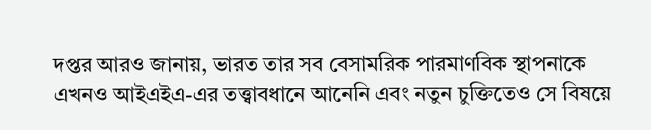দপ্তর আরও জানায়, ভারত তার সব বেসামরিক পারমাণবিক স্থাপনাকে এখনও আইএইএ-এর তত্ত্বাবধানে আনেনি এবং নতুন চুক্তিতেও সে বিষয়ে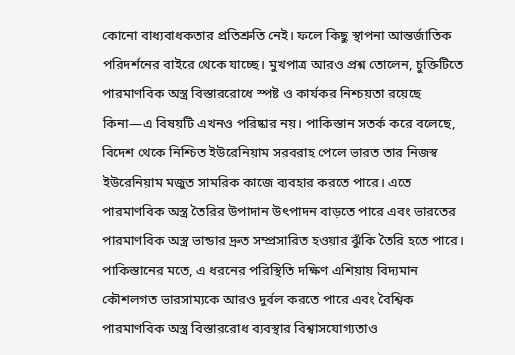কোনো বাধ্যবাধকতার প্রতিশ্রুতি নেই। ফলে কিছু স্থাপনা আন্তর্জাতিক পরিদর্শনের বাইরে থেকে যাচ্ছে। মুখপাত্র আরও প্রশ্ন তোলেন, চুক্তিটিতে পারমাণবিক অস্ত্র বিস্তাররোধে স্পষ্ট ও কার্যকর নিশ্চয়তা রয়েছে কিনা—এ বিষয়টি এখনও পরিষ্কার নয়। পাকিস্তান সতর্ক করে বলেছে, বিদেশ থেকে নিশ্চিত ইউরেনিয়াম সরবরাহ পেলে ভারত তার নিজস্ব ইউরেনিয়াম মজুত সামরিক কাজে ব্যবহার করতে পারে। এতে পারমাণবিক অস্ত্র তৈরির উপাদান উৎপাদন বাড়তে পারে এবং ভারতের পারমাণবিক অস্ত্র ভান্ডার দ্রুত সম্প্রসারিত হওয়ার ঝুঁকি তৈরি হতে পারে। পাকিস্তানের মতে, এ ধরনের পরিস্থিতি দক্ষিণ এশিয়ায় বিদ্যমান কৌশলগত ভারসাম্যকে আরও দুর্বল করতে পারে এবং বৈশ্বিক পারমাণবিক অস্ত্র বিস্তাররোধ ব্যবস্থার বিশ্বাসযোগ্যতাও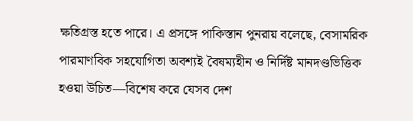ক্ষতিগ্রস্ত হতে পারে। এ প্রসঙ্গে পাকিস্তান পুনরায় বলেছে, বেসামরিক পারমাণবিক সহযোগিতা অবশ্যই বৈষম্যহীন ও নির্দিষ্ট মানদণ্ডভিত্তিক হওয়া উচিত—বিশেষ করে যেসব দেশ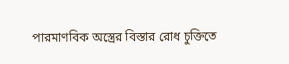পারমাণবিক অস্ত্রের বিস্তার রোধ চুক্তিতে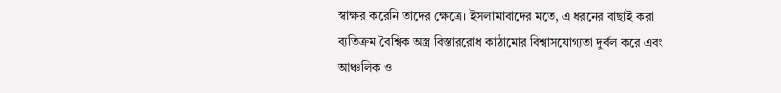স্বাক্ষর করেনি তাদের ক্ষেত্রে। ইসলামাবাদের মতে, এ ধরনের বাছাই করা ব্যতিক্রম বৈশ্বিক অস্ত্র বিস্তাররোধ কাঠামোর বিশ্বাসযোগ্যতা দুর্বল করে এবং আঞ্চলিক ও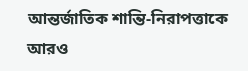আন্তর্জাতিক শান্তি-নিরাপত্তাকে আরও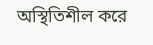অস্থিতিশীল করে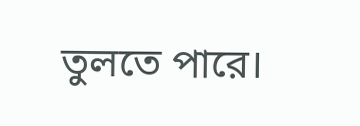তুলতে পারে।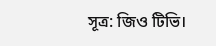সূত্র: জিও টিভি।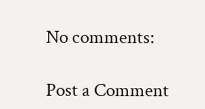No comments:

Post a Comment